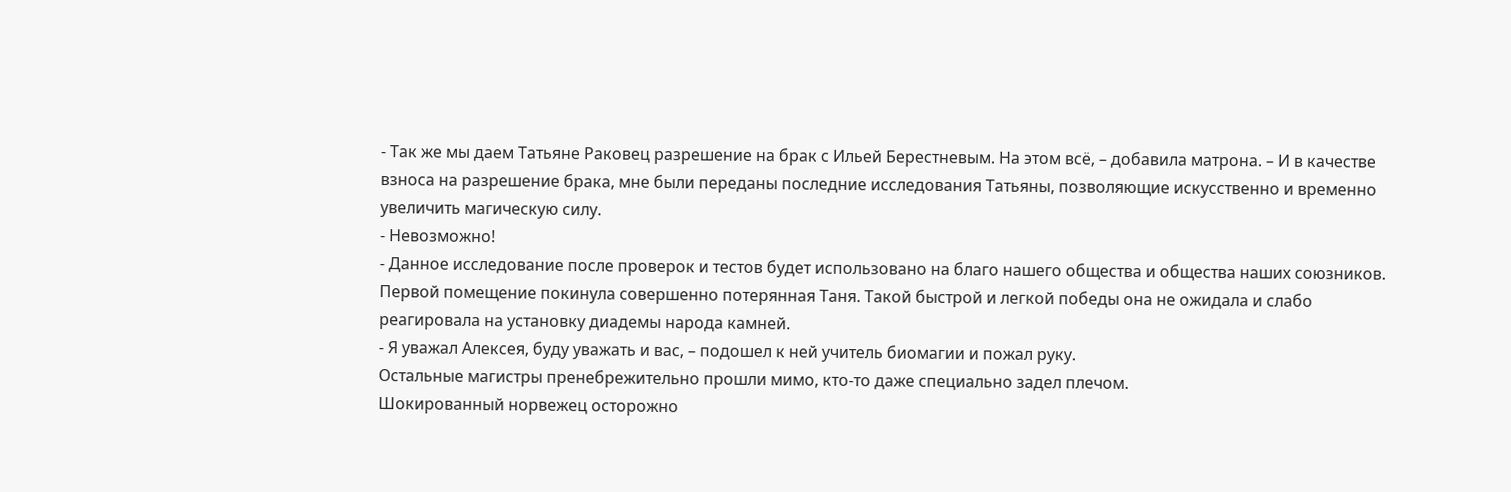- Так же мы даем Татьяне Раковец разрешение на брак с Ильей Берестневым. На этом всё, – добавила матрона. – И в качестве взноса на разрешение брака, мне были переданы последние исследования Татьяны, позволяющие искусственно и временно увеличить магическую силу.
- Невозможно!
- Данное исследование после проверок и тестов будет использовано на благо нашего общества и общества наших союзников.
Первой помещение покинула совершенно потерянная Таня. Такой быстрой и легкой победы она не ожидала и слабо реагировала на установку диадемы народа камней.
- Я уважал Алексея, буду уважать и вас, – подошел к ней учитель биомагии и пожал руку.
Остальные магистры пренебрежительно прошли мимо, кто-то даже специально задел плечом.
Шокированный норвежец осторожно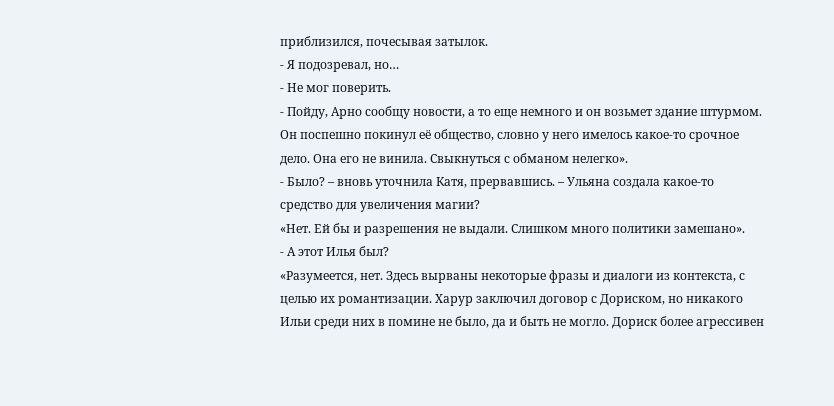приблизился, почесывая затылок.
- Я подозревал, но…
- Не мог поверить.
- Пойду, Арно сообщу новости, а то еще немного и он возьмет здание штурмом.
Он поспешно покинул её общество, словно у него имелось какое-то срочное дело. Она его не винила. Свыкнуться с обманом нелегко».
- Было? – вновь уточнила Катя, прервавшись. – Ульяна создала какое-то средство для увеличения магии?
«Нет. Ей бы и разрешения не выдали. Слишком много политики замешано».
- А этот Илья был?
«Разумеется, нет. Здесь вырваны некоторые фразы и диалоги из контекста, с целью их романтизации. Харур заключил договор с Дориском, но никакого Ильи среди них в помине не было, да и быть не могло. Дориск более агрессивен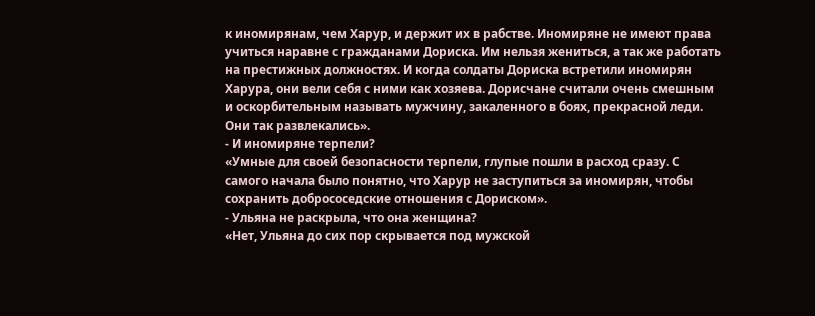к иномирянам, чем Харур, и держит их в рабстве. Иномиряне не имеют права учиться наравне с гражданами Дориска. Им нельзя жениться, а так же работать на престижных должностях. И когда солдаты Дориска встретили иномирян Харура, они вели себя с ними как хозяева. Дорисчане считали очень смешным и оскорбительным называть мужчину, закаленного в боях, прекрасной леди. Они так развлекались».
- И иномиряне терпели?
«Умные для своей безопасности терпели, глупые пошли в расход сразу. С самого начала было понятно, что Харур не заступиться за иномирян, чтобы сохранить добрососедские отношения с Дориском».
- Ульяна не раскрыла, что она женщина?
«Нет, Ульяна до сих пор скрывается под мужской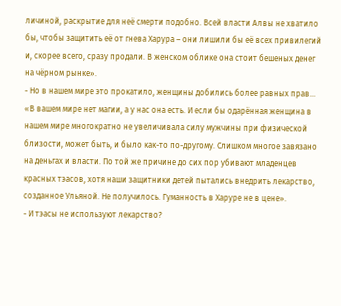личиной, раскрытие для неё смерти подобно. Всей власти Алвы не хватило бы, чтобы защитить её от гнева Харура – они лишили бы её всех привилегий и, скорее всего, сразу продали. В женском облике она стоит бешеных денег на чёрном рынке».
- Но в нашем мире это прокатило, женщины добились более равных прав…
«В вашем мире нет магии, а у нас она есть. И если бы одарённая женщина в нашем мире многократно не увеличивала силу мужчины при физической близости, может быть, и было как-то по-другому. Слишком многое завязано на деньгах и власти. По той же причине до сих пор убивают младенцев красных тэасов, хотя наши защитники детей пытались внедрить лекарство, созданное Ульяной. Не получилось. Гуманность в Харуре не в цене».
- И тэасы не используют лекарство?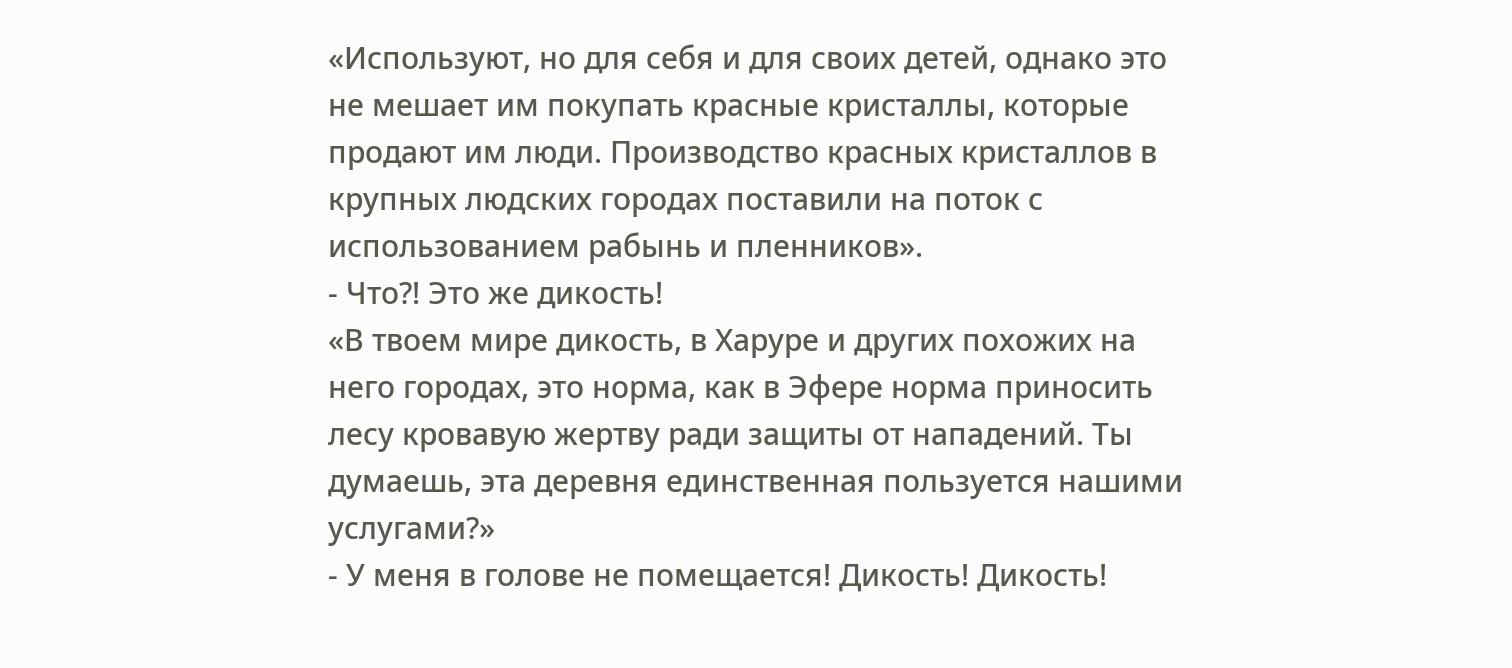«Используют, но для себя и для своих детей, однако это не мешает им покупать красные кристаллы, которые продают им люди. Производство красных кристаллов в крупных людских городах поставили на поток с использованием рабынь и пленников».
- Что?! Это же дикость!
«В твоем мире дикость, в Харуре и других похожих на него городах, это норма, как в Эфере норма приносить лесу кровавую жертву ради защиты от нападений. Ты думаешь, эта деревня единственная пользуется нашими услугами?»
- У меня в голове не помещается! Дикость! Дикость!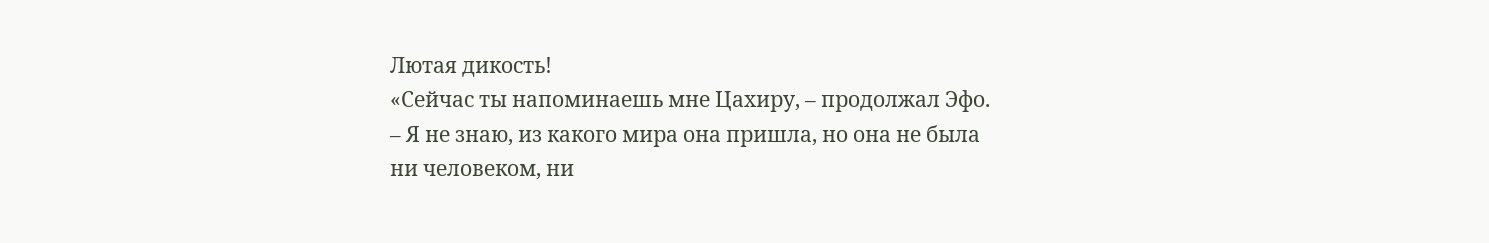Лютая дикость!
«Сейчас ты напоминаешь мне Цахиру, – продолжал Эфо. – Я не знаю, из какого мира она пришла, но она не была ни человеком, ни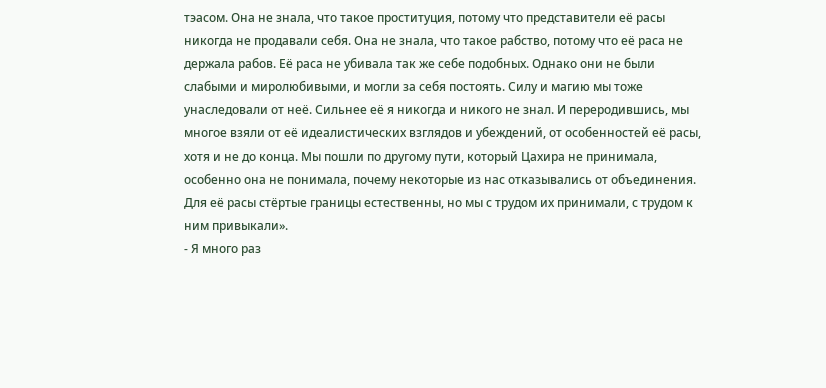тэасом. Она не знала, что такое проституция, потому что представители её расы никогда не продавали себя. Она не знала, что такое рабство, потому что её раса не держала рабов. Её раса не убивала так же себе подобных. Однако они не были слабыми и миролюбивыми, и могли за себя постоять. Силу и магию мы тоже унаследовали от неё. Сильнее её я никогда и никого не знал. И переродившись, мы многое взяли от её идеалистических взглядов и убеждений, от особенностей её расы, хотя и не до конца. Мы пошли по другому пути, который Цахира не принимала, особенно она не понимала, почему некоторые из нас отказывались от объединения. Для её расы стёртые границы естественны, но мы с трудом их принимали, с трудом к ним привыкали».
- Я много раз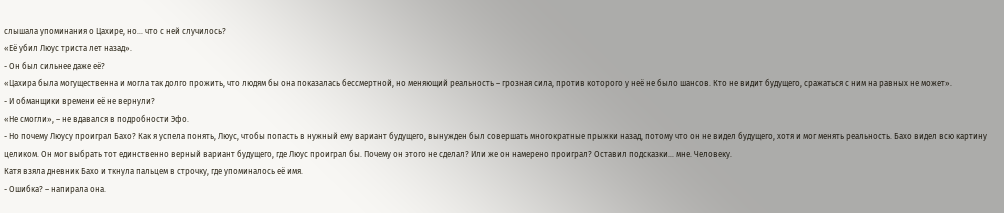слышала упоминания о Цахире, но… что с ней случилось?
«Её убил Люус триста лет назад».
- Он был сильнее даже её?
«Цахира была могущественна и могла так долго прожить, что людям бы она показалась бессмертной, но меняющий реальность – грозная сила, против которого у неё не было шансов. Кто не видит будущего, сражаться с ним на равных не может».
- И обманщики времени её не вернули?
«Не смогли», – не вдавался в подробности Эфо.
- Но почему Люусу проиграл Бахо? Как я успела понять, Люус, чтобы попасть в нужный ему вариант будущего, вынужден был совершать многократные прыжки назад, потому что он не видел будущего, хотя и мог менять реальность. Бахо видел всю картину целиком. Он мог выбрать тот единственно верный вариант будущего, где Люус проиграл бы. Почему он этого не сделал? Или же он намерено проиграл? Оставил подсказки… мне. Человеку.
Катя взяла дневник Бахо и ткнула пальцем в строчку, где упоминалось её имя.
- Ошибка? – напирала она.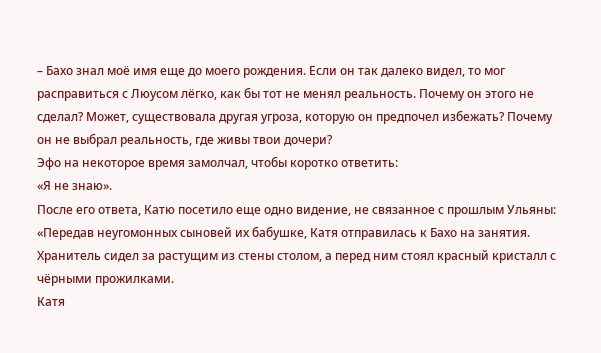– Бахо знал моё имя еще до моего рождения. Если он так далеко видел, то мог расправиться с Люусом лёгко, как бы тот не менял реальность. Почему он этого не сделал? Может, существовала другая угроза, которую он предпочел избежать? Почему он не выбрал реальность, где живы твои дочери?
Эфо на некоторое время замолчал, чтобы коротко ответить:
«Я не знаю».
После его ответа, Катю посетило еще одно видение, не связанное с прошлым Ульяны:
«Передав неугомонных сыновей их бабушке, Катя отправилась к Бахо на занятия. Хранитель сидел за растущим из стены столом, а перед ним стоял красный кристалл с чёрными прожилками.
Катя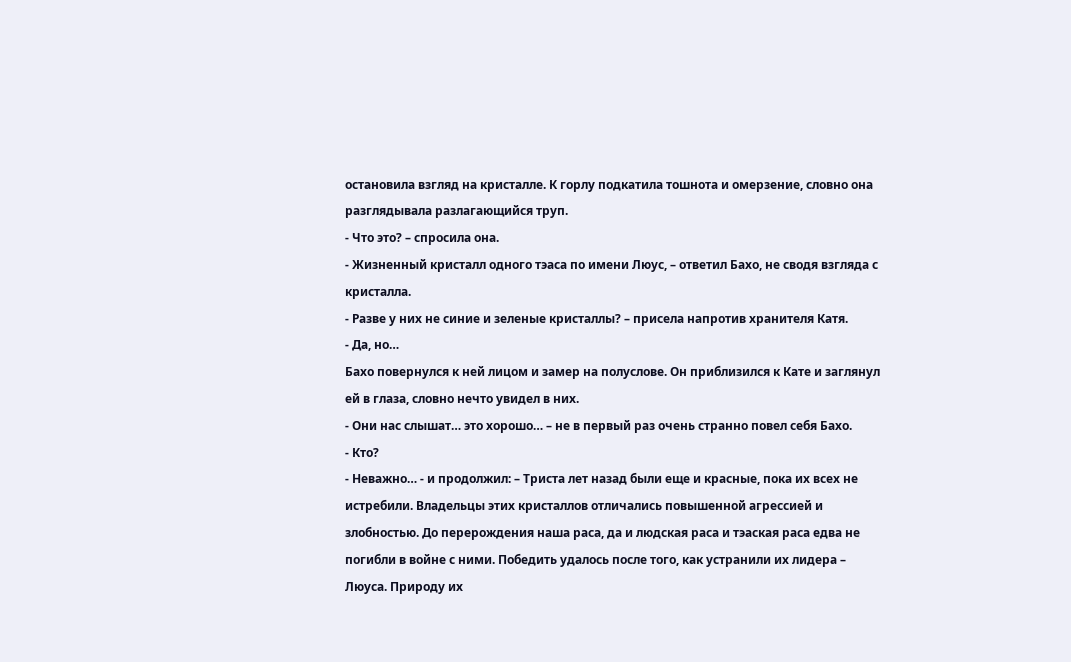остановила взгляд на кристалле. К горлу подкатила тошнота и омерзение, словно она разглядывала разлагающийся труп.
- Что это? – спросила она.
- Жизненный кристалл одного тэаса по имени Люус, – ответил Бахо, не сводя взгляда с кристалла.
- Разве у них не синие и зеленые кристаллы? – присела напротив хранителя Катя.
- Да, но…
Бахо повернулся к ней лицом и замер на полуслове. Он приблизился к Кате и заглянул ей в глаза, словно нечто увидел в них.
- Они нас слышат… это хорошо… – не в первый раз очень странно повел себя Бахо.
- Кто?
- Неважно… - и продолжил: – Триста лет назад были еще и красные, пока их всех не истребили. Владельцы этих кристаллов отличались повышенной агрессией и злобностью. До перерождения наша раса, да и людская раса и тэаская раса едва не погибли в войне с ними. Победить удалось после того, как устранили их лидера – Люуса. Природу их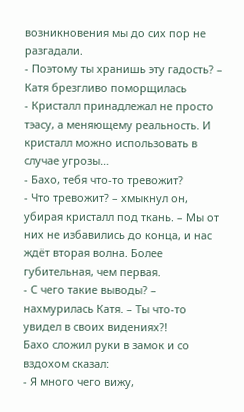возникновения мы до сих пор не разгадали.
- Поэтому ты хранишь эту гадость? – Катя брезгливо поморщилась
- Кристалл принадлежал не просто тэасу, а меняющему реальность. И кристалл можно использовать в случае угрозы…
- Бахо, тебя что-то тревожит?
- Что тревожит? – хмыкнул он, убирая кристалл под ткань. – Мы от них не избавились до конца, и нас ждёт вторая волна. Более губительная, чем первая.
- С чего такие выводы? – нахмурилась Катя. – Ты что-то увидел в своих видениях?!
Бахо сложил руки в замок и со вздохом сказал:
- Я много чего вижу,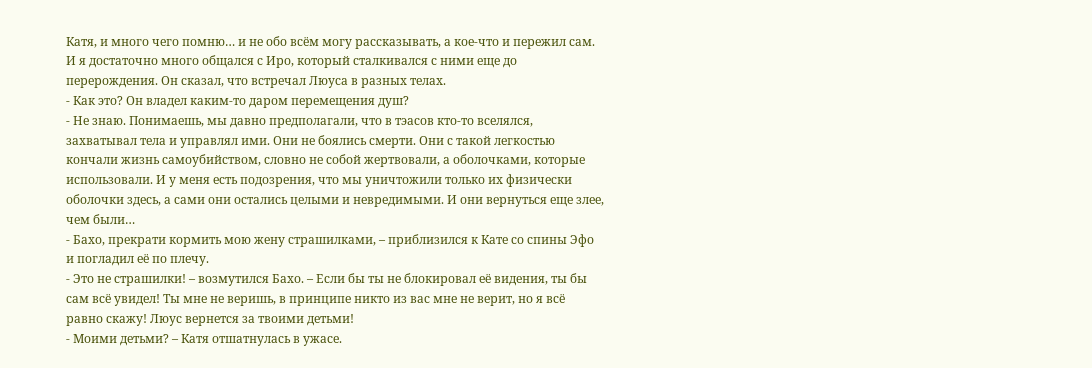Катя, и много чего помню… и не обо всём могу рассказывать, а кое-что и пережил сам. И я достаточно много общался с Иро, который сталкивался с ними еще до перерождения. Он сказал, что встречал Люуса в разных телах.
- Как это? Он владел каким-то даром перемещения душ?
- Не знаю. Понимаешь, мы давно предполагали, что в тэасов кто-то вселялся, захватывал тела и управлял ими. Они не боялись смерти. Они с такой легкостью кончали жизнь самоубийством, словно не собой жертвовали, а оболочками, которые использовали. И у меня есть подозрения, что мы уничтожили только их физически оболочки здесь, а сами они остались целыми и невредимыми. И они вернуться еще злее, чем были…
- Бахо, прекрати кормить мою жену страшилками, – приблизился к Кате со спины Эфо и погладил её по плечу.
- Это не страшилки! – возмутился Бахо. – Если бы ты не блокировал её видения, ты бы сам всё увидел! Ты мне не веришь, в принципе никто из вас мне не верит, но я всё равно скажу! Люус вернется за твоими детьми!
- Моими детьми? – Катя отшатнулась в ужасе.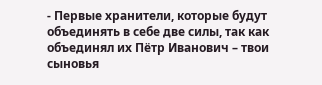- Первые хранители, которые будут объединять в себе две силы, так как объединял их Пётр Иванович – твои сыновья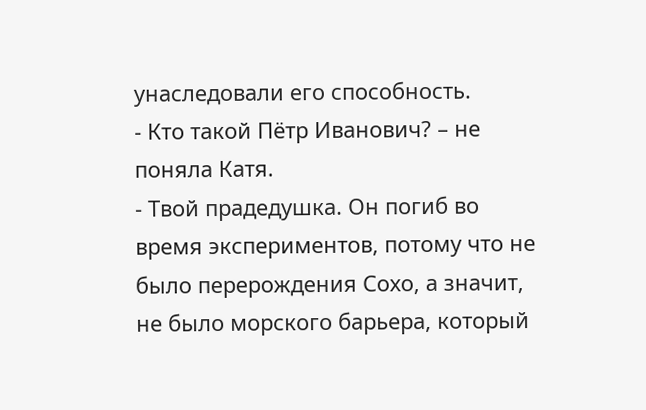унаследовали его способность.
- Кто такой Пётр Иванович? – не поняла Катя.
- Твой прадедушка. Он погиб во время экспериментов, потому что не было перерождения Сохо, а значит, не было морского барьера, который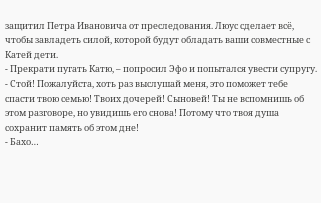защитил Петра Ивановича от преследования. Люус сделает всё, чтобы завладеть силой, которой будут обладать ваши совместные с Катей дети.
- Прекрати пугать Катю, – попросил Эфо и попытался увести супругу.
- Стой! Пожалуйста, хоть раз выслушай меня, это поможет тебе спасти твою семью! Твоих дочерей! Сыновей! Ты не вспомнишь об этом разговоре, но увидишь его снова! Потому что твоя душа сохранит память об этом дне!
- Бахо…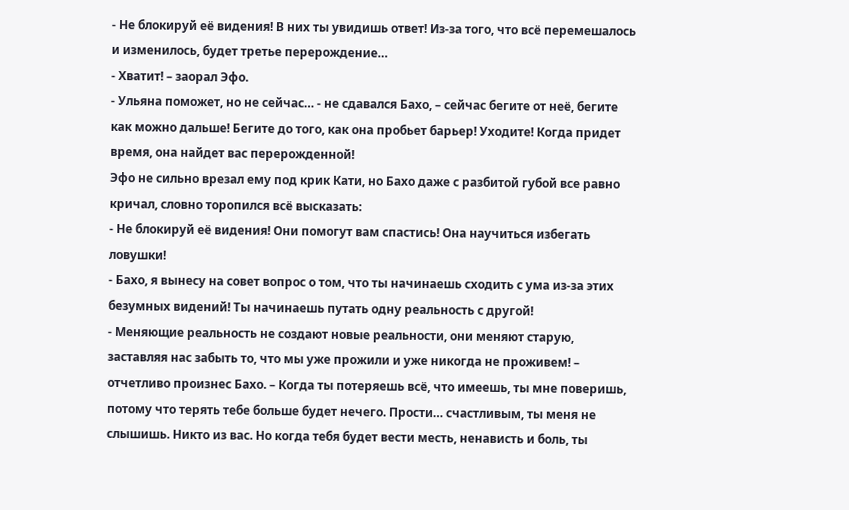- Не блокируй её видения! В них ты увидишь ответ! Из-за того, что всё перемешалось и изменилось, будет третье перерождение…
- Хватит! – заорал Эфо.
- Ульяна поможет, но не сейчас… - не сдавался Бахо, – сейчас бегите от неё, бегите как можно дальше! Бегите до того, как она пробьет барьер! Уходите! Когда придет время, она найдет вас перерожденной!
Эфо не сильно врезал ему под крик Кати, но Бахо даже с разбитой губой все равно кричал, словно торопился всё высказать:
- Не блокируй её видения! Они помогут вам спастись! Она научиться избегать ловушки!
- Бахо, я вынесу на совет вопрос о том, что ты начинаешь сходить с ума из-за этих безумных видений! Ты начинаешь путать одну реальность с другой!
- Меняющие реальность не создают новые реальности, они меняют старую, заставляя нас забыть то, что мы уже прожили и уже никогда не проживем! – отчетливо произнес Бахо. – Когда ты потеряешь всё, что имеешь, ты мне поверишь, потому что терять тебе больше будет нечего. Прости… счастливым, ты меня не слышишь. Никто из вас. Но когда тебя будет вести месть, ненависть и боль, ты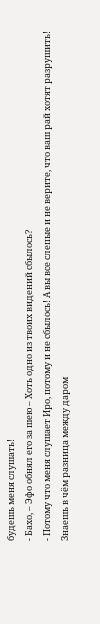будешь меня слушать!
- Бахо, – Эфо обнял его за шею – Хоть одно из твоих видений сбылось?
- Потому что меня слушает Иро, потому и не сбылось! А вы все слепые и не верите, что ваш рай хотят разрушить! Знаешь в чём разница между даром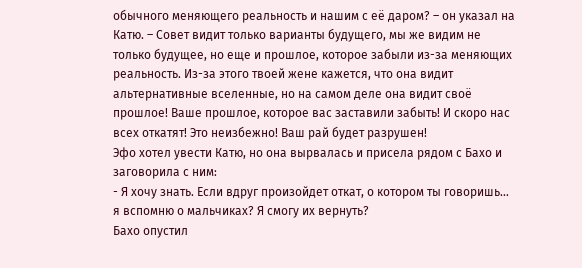обычного меняющего реальность и нашим с её даром? – он указал на Катю. – Совет видит только варианты будущего, мы же видим не только будущее, но еще и прошлое, которое забыли из-за меняющих реальность. Из-за этого твоей жене кажется, что она видит альтернативные вселенные, но на самом деле она видит своё прошлое! Ваше прошлое, которое вас заставили забыть! И скоро нас всех откатят! Это неизбежно! Ваш рай будет разрушен!
Эфо хотел увести Катю, но она вырвалась и присела рядом с Бахо и заговорила с ним:
- Я хочу знать. Если вдруг произойдет откат, о котором ты говоришь… я вспомню о мальчиках? Я смогу их вернуть?
Бахо опустил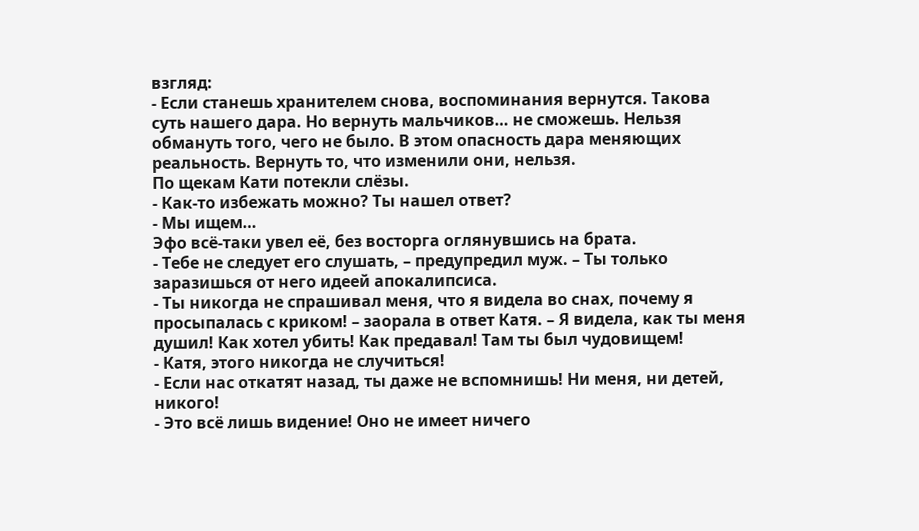взгляд:
- Если станешь хранителем снова, воспоминания вернутся. Такова суть нашего дара. Но вернуть мальчиков… не сможешь. Нельзя обмануть того, чего не было. В этом опасность дара меняющих реальность. Вернуть то, что изменили они, нельзя.
По щекам Кати потекли слёзы.
- Как-то избежать можно? Ты нашел ответ?
- Мы ищем…
Эфо всё-таки увел её, без восторга оглянувшись на брата.
- Тебе не следует его слушать, – предупредил муж. – Ты только заразишься от него идеей апокалипсиса.
- Ты никогда не спрашивал меня, что я видела во снах, почему я просыпалась с криком! – заорала в ответ Катя. – Я видела, как ты меня душил! Как хотел убить! Как предавал! Там ты был чудовищем!
- Катя, этого никогда не случиться!
- Если нас откатят назад, ты даже не вспомнишь! Ни меня, ни детей, никого!
- Это всё лишь видение! Оно не имеет ничего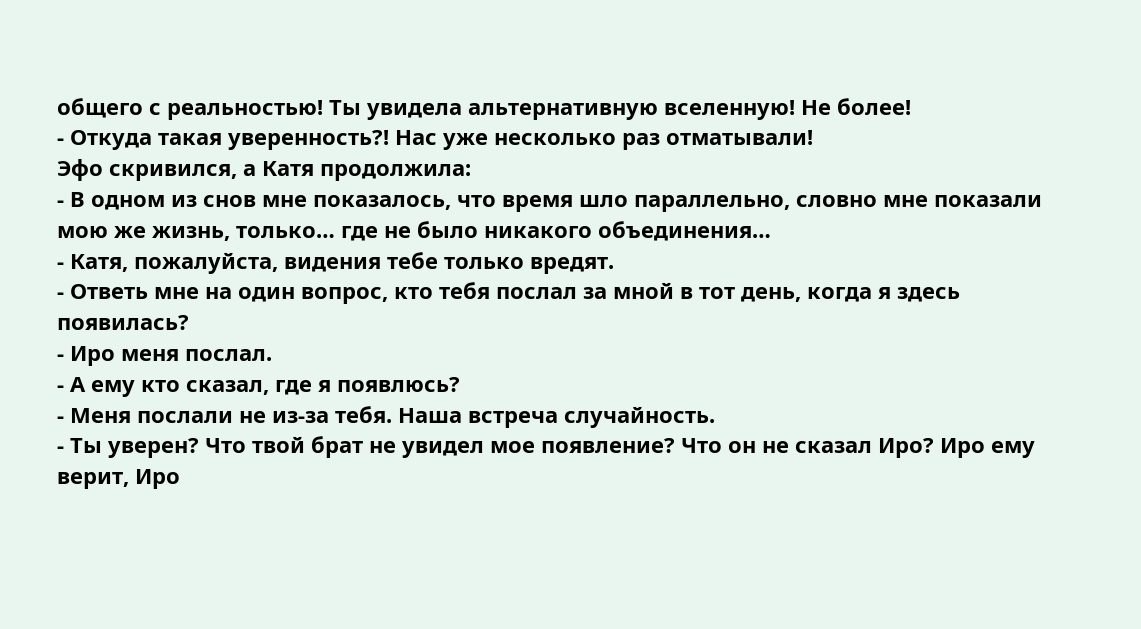общего с реальностью! Ты увидела альтернативную вселенную! Не более!
- Откуда такая уверенность?! Нас уже несколько раз отматывали!
Эфо скривился, а Катя продолжила:
- В одном из снов мне показалось, что время шло параллельно, словно мне показали мою же жизнь, только… где не было никакого объединения…
- Катя, пожалуйста, видения тебе только вредят.
- Ответь мне на один вопрос, кто тебя послал за мной в тот день, когда я здесь появилась?
- Иро меня послал.
- А ему кто сказал, где я появлюсь?
- Меня послали не из-за тебя. Наша встреча случайность.
- Ты уверен? Что твой брат не увидел мое появление? Что он не сказал Иро? Иро ему верит, Иро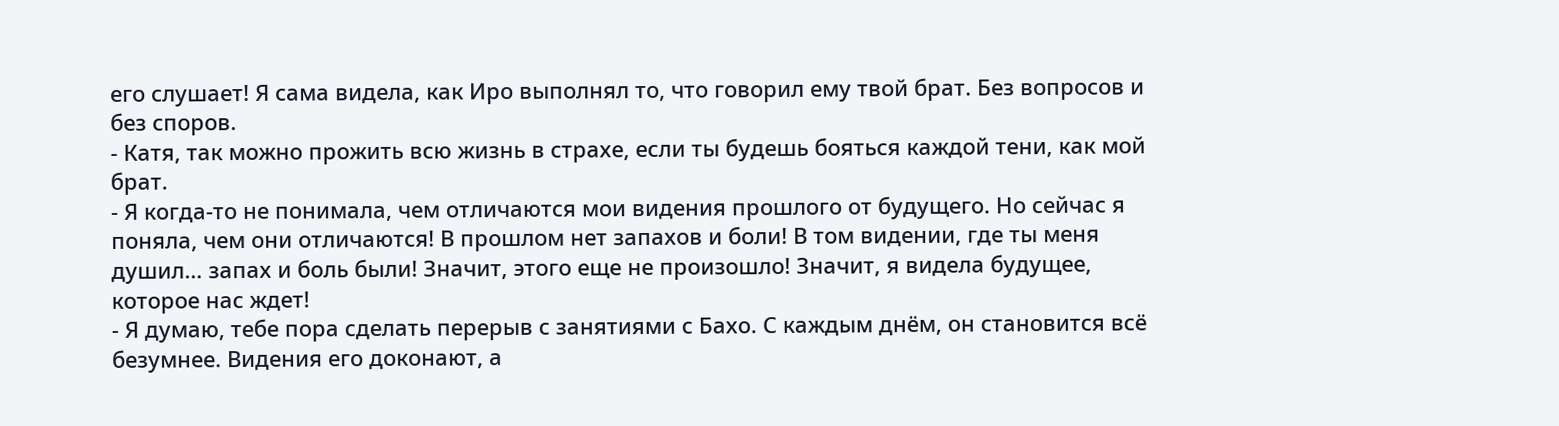его слушает! Я сама видела, как Иро выполнял то, что говорил ему твой брат. Без вопросов и без споров.
- Катя, так можно прожить всю жизнь в страхе, если ты будешь бояться каждой тени, как мой брат.
- Я когда-то не понимала, чем отличаются мои видения прошлого от будущего. Но сейчас я поняла, чем они отличаются! В прошлом нет запахов и боли! В том видении, где ты меня душил… запах и боль были! Значит, этого еще не произошло! Значит, я видела будущее, которое нас ждет!
- Я думаю, тебе пора сделать перерыв с занятиями с Бахо. С каждым днём, он становится всё безумнее. Видения его доконают, а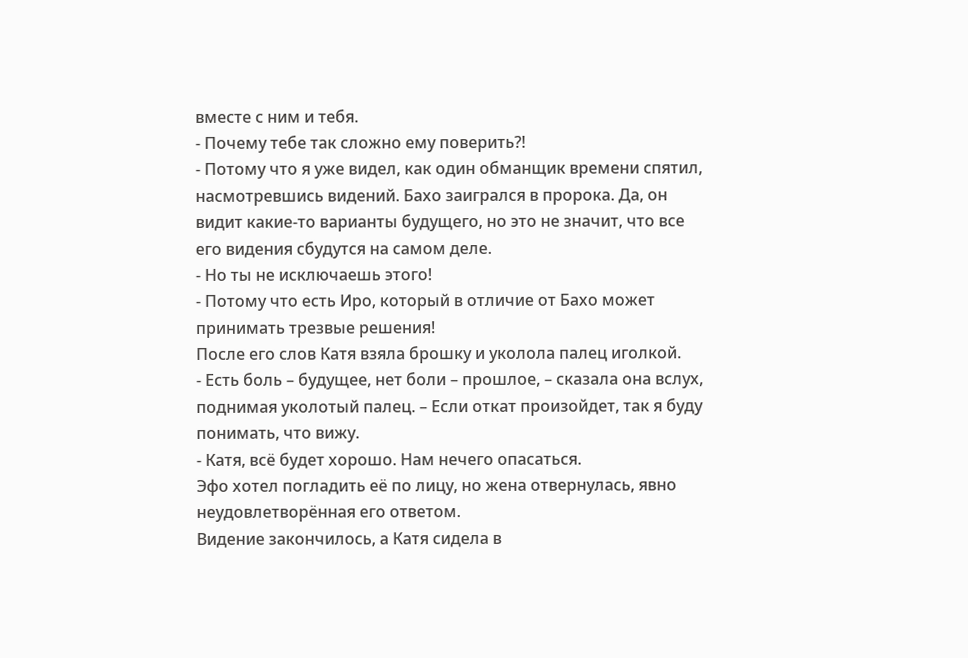вместе с ним и тебя.
- Почему тебе так сложно ему поверить?!
- Потому что я уже видел, как один обманщик времени спятил, насмотревшись видений. Бахо заигрался в пророка. Да, он видит какие-то варианты будущего, но это не значит, что все его видения сбудутся на самом деле.
- Но ты не исключаешь этого!
- Потому что есть Иро, который в отличие от Бахо может принимать трезвые решения!
После его слов Катя взяла брошку и уколола палец иголкой.
- Есть боль – будущее, нет боли – прошлое, – сказала она вслух, поднимая уколотый палец. – Если откат произойдет, так я буду понимать, что вижу.
- Катя, всё будет хорошо. Нам нечего опасаться.
Эфо хотел погладить её по лицу, но жена отвернулась, явно неудовлетворённая его ответом.
Видение закончилось, а Катя сидела в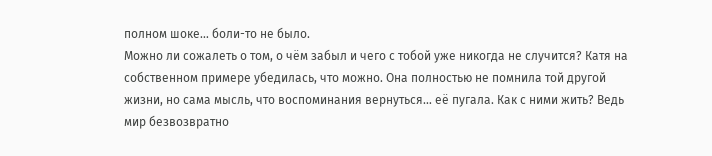полном шоке… боли-то не было.
Можно ли сожалеть о том, о чём забыл и чего с тобой уже никогда не случится? Катя на собственном примере убедилась, что можно. Она полностью не помнила той другой жизни, но сама мысль, что воспоминания вернуться… её пугала. Как с ними жить? Ведь мир безвозвратно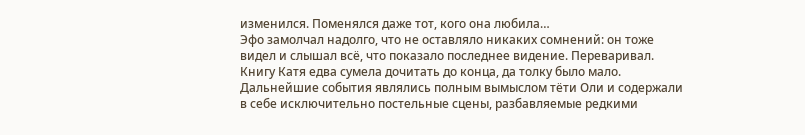изменился. Поменялся даже тот, кого она любила…
Эфо замолчал надолго, что не оставляло никаких сомнений: он тоже видел и слышал всё, что показало последнее видение. Переваривал.
Книгу Катя едва сумела дочитать до конца, да толку было мало. Дальнейшие события являлись полным вымыслом тёти Оли и содержали в себе исключительно постельные сцены, разбавляемые редкими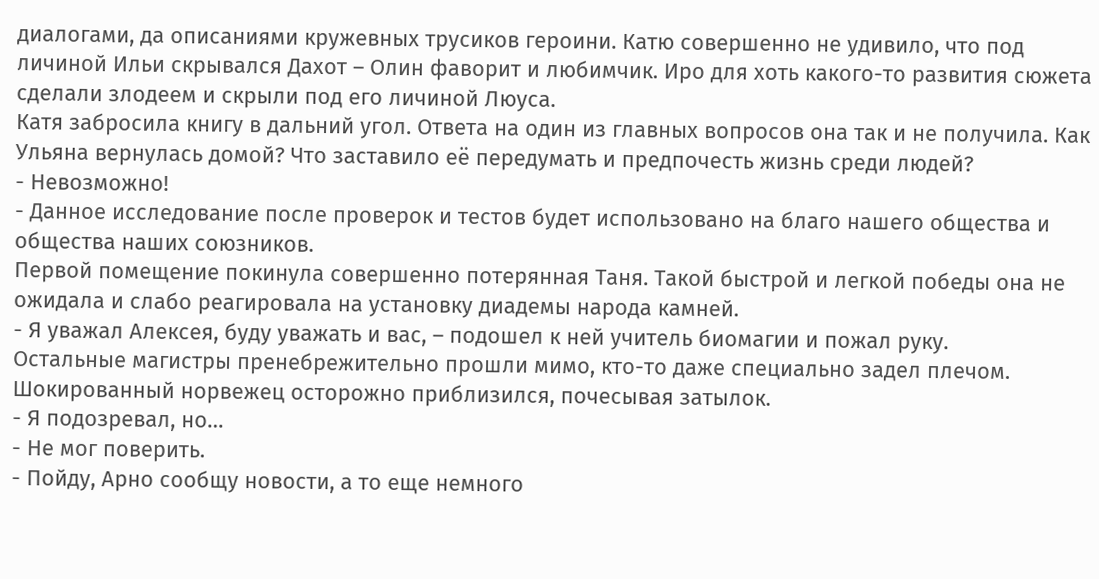диалогами, да описаниями кружевных трусиков героини. Катю совершенно не удивило, что под личиной Ильи скрывался Дахот – Олин фаворит и любимчик. Иро для хоть какого-то развития сюжета сделали злодеем и скрыли под его личиной Люуса.
Катя забросила книгу в дальний угол. Ответа на один из главных вопросов она так и не получила. Как Ульяна вернулась домой? Что заставило её передумать и предпочесть жизнь среди людей?
- Невозможно!
- Данное исследование после проверок и тестов будет использовано на благо нашего общества и общества наших союзников.
Первой помещение покинула совершенно потерянная Таня. Такой быстрой и легкой победы она не ожидала и слабо реагировала на установку диадемы народа камней.
- Я уважал Алексея, буду уважать и вас, – подошел к ней учитель биомагии и пожал руку.
Остальные магистры пренебрежительно прошли мимо, кто-то даже специально задел плечом.
Шокированный норвежец осторожно приблизился, почесывая затылок.
- Я подозревал, но…
- Не мог поверить.
- Пойду, Арно сообщу новости, а то еще немного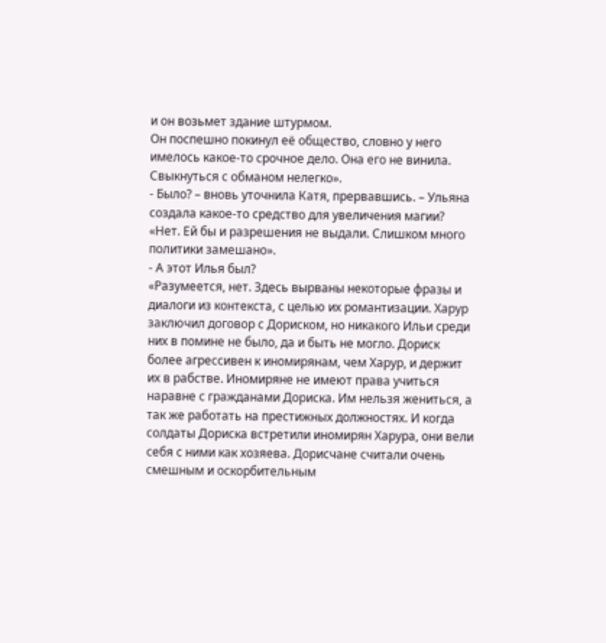и он возьмет здание штурмом.
Он поспешно покинул её общество, словно у него имелось какое-то срочное дело. Она его не винила. Свыкнуться с обманом нелегко».
- Было? – вновь уточнила Катя, прервавшись. – Ульяна создала какое-то средство для увеличения магии?
«Нет. Ей бы и разрешения не выдали. Слишком много политики замешано».
- А этот Илья был?
«Разумеется, нет. Здесь вырваны некоторые фразы и диалоги из контекста, с целью их романтизации. Харур заключил договор с Дориском, но никакого Ильи среди них в помине не было, да и быть не могло. Дориск более агрессивен к иномирянам, чем Харур, и держит их в рабстве. Иномиряне не имеют права учиться наравне с гражданами Дориска. Им нельзя жениться, а так же работать на престижных должностях. И когда солдаты Дориска встретили иномирян Харура, они вели себя с ними как хозяева. Дорисчане считали очень смешным и оскорбительным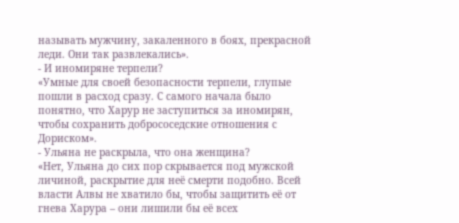называть мужчину, закаленного в боях, прекрасной леди. Они так развлекались».
- И иномиряне терпели?
«Умные для своей безопасности терпели, глупые пошли в расход сразу. С самого начала было понятно, что Харур не заступиться за иномирян, чтобы сохранить добрососедские отношения с Дориском».
- Ульяна не раскрыла, что она женщина?
«Нет, Ульяна до сих пор скрывается под мужской личиной, раскрытие для неё смерти подобно. Всей власти Алвы не хватило бы, чтобы защитить её от гнева Харура – они лишили бы её всех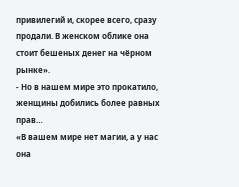привилегий и, скорее всего, сразу продали. В женском облике она стоит бешеных денег на чёрном рынке».
- Но в нашем мире это прокатило, женщины добились более равных прав…
«В вашем мире нет магии, а у нас она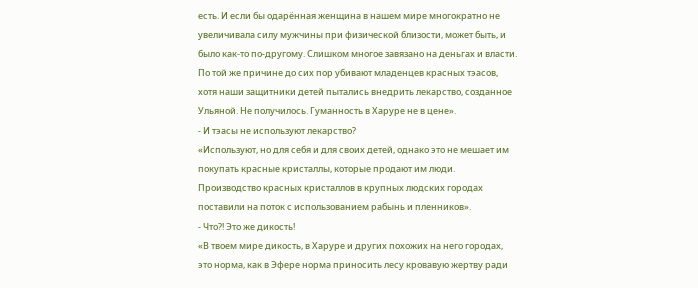есть. И если бы одарённая женщина в нашем мире многократно не увеличивала силу мужчины при физической близости, может быть, и было как-то по-другому. Слишком многое завязано на деньгах и власти. По той же причине до сих пор убивают младенцев красных тэасов, хотя наши защитники детей пытались внедрить лекарство, созданное Ульяной. Не получилось. Гуманность в Харуре не в цене».
- И тэасы не используют лекарство?
«Используют, но для себя и для своих детей, однако это не мешает им покупать красные кристаллы, которые продают им люди. Производство красных кристаллов в крупных людских городах поставили на поток с использованием рабынь и пленников».
- Что?! Это же дикость!
«В твоем мире дикость, в Харуре и других похожих на него городах, это норма, как в Эфере норма приносить лесу кровавую жертву ради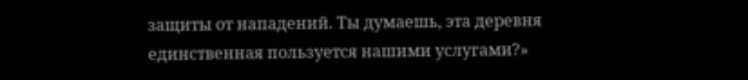защиты от нападений. Ты думаешь, эта деревня единственная пользуется нашими услугами?»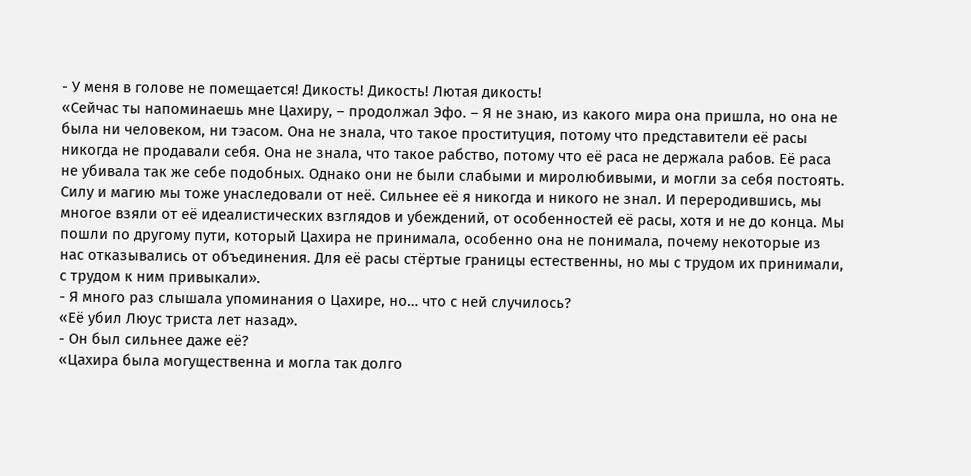- У меня в голове не помещается! Дикость! Дикость! Лютая дикость!
«Сейчас ты напоминаешь мне Цахиру, – продолжал Эфо. – Я не знаю, из какого мира она пришла, но она не была ни человеком, ни тэасом. Она не знала, что такое проституция, потому что представители её расы никогда не продавали себя. Она не знала, что такое рабство, потому что её раса не держала рабов. Её раса не убивала так же себе подобных. Однако они не были слабыми и миролюбивыми, и могли за себя постоять. Силу и магию мы тоже унаследовали от неё. Сильнее её я никогда и никого не знал. И переродившись, мы многое взяли от её идеалистических взглядов и убеждений, от особенностей её расы, хотя и не до конца. Мы пошли по другому пути, который Цахира не принимала, особенно она не понимала, почему некоторые из нас отказывались от объединения. Для её расы стёртые границы естественны, но мы с трудом их принимали, с трудом к ним привыкали».
- Я много раз слышала упоминания о Цахире, но… что с ней случилось?
«Её убил Люус триста лет назад».
- Он был сильнее даже её?
«Цахира была могущественна и могла так долго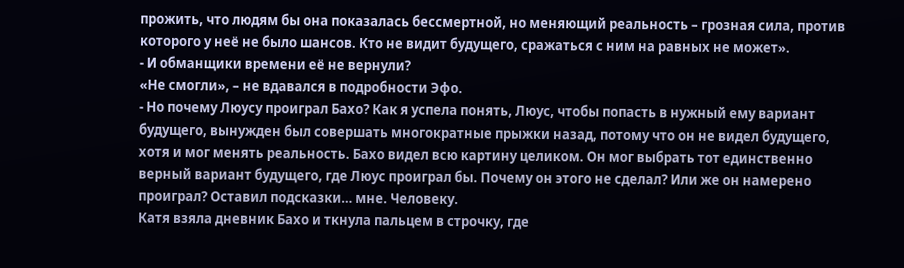прожить, что людям бы она показалась бессмертной, но меняющий реальность – грозная сила, против которого у неё не было шансов. Кто не видит будущего, сражаться с ним на равных не может».
- И обманщики времени её не вернули?
«Не смогли», – не вдавался в подробности Эфо.
- Но почему Люусу проиграл Бахо? Как я успела понять, Люус, чтобы попасть в нужный ему вариант будущего, вынужден был совершать многократные прыжки назад, потому что он не видел будущего, хотя и мог менять реальность. Бахо видел всю картину целиком. Он мог выбрать тот единственно верный вариант будущего, где Люус проиграл бы. Почему он этого не сделал? Или же он намерено проиграл? Оставил подсказки… мне. Человеку.
Катя взяла дневник Бахо и ткнула пальцем в строчку, где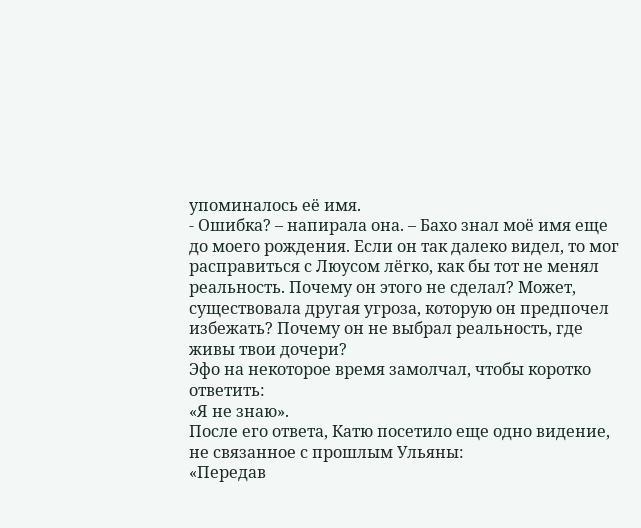упоминалось её имя.
- Ошибка? – напирала она. – Бахо знал моё имя еще до моего рождения. Если он так далеко видел, то мог расправиться с Люусом лёгко, как бы тот не менял реальность. Почему он этого не сделал? Может, существовала другая угроза, которую он предпочел избежать? Почему он не выбрал реальность, где живы твои дочери?
Эфо на некоторое время замолчал, чтобы коротко ответить:
«Я не знаю».
После его ответа, Катю посетило еще одно видение, не связанное с прошлым Ульяны:
«Передав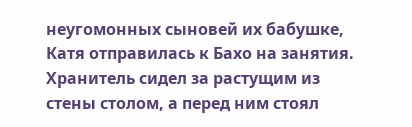неугомонных сыновей их бабушке, Катя отправилась к Бахо на занятия. Хранитель сидел за растущим из стены столом, а перед ним стоял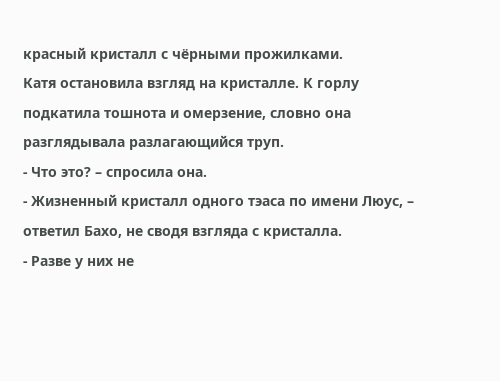красный кристалл с чёрными прожилками.
Катя остановила взгляд на кристалле. К горлу подкатила тошнота и омерзение, словно она разглядывала разлагающийся труп.
- Что это? – спросила она.
- Жизненный кристалл одного тэаса по имени Люус, – ответил Бахо, не сводя взгляда с кристалла.
- Разве у них не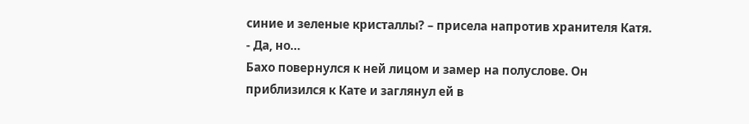синие и зеленые кристаллы? – присела напротив хранителя Катя.
- Да, но…
Бахо повернулся к ней лицом и замер на полуслове. Он приблизился к Кате и заглянул ей в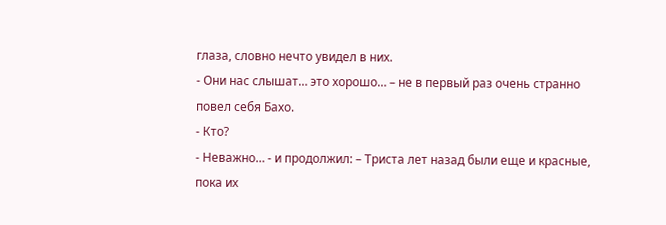глаза, словно нечто увидел в них.
- Они нас слышат… это хорошо… – не в первый раз очень странно повел себя Бахо.
- Кто?
- Неважно… - и продолжил: – Триста лет назад были еще и красные, пока их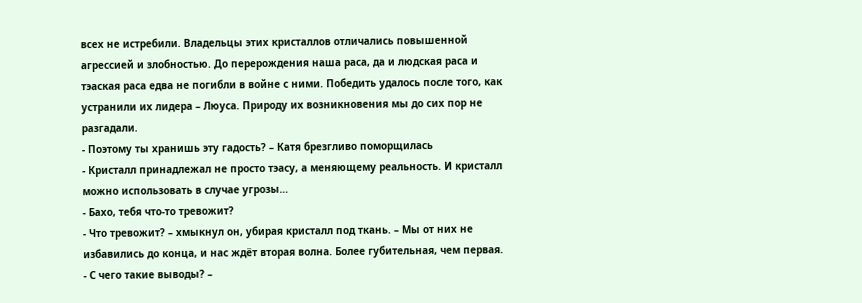всех не истребили. Владельцы этих кристаллов отличались повышенной агрессией и злобностью. До перерождения наша раса, да и людская раса и тэаская раса едва не погибли в войне с ними. Победить удалось после того, как устранили их лидера – Люуса. Природу их возникновения мы до сих пор не разгадали.
- Поэтому ты хранишь эту гадость? – Катя брезгливо поморщилась
- Кристалл принадлежал не просто тэасу, а меняющему реальность. И кристалл можно использовать в случае угрозы…
- Бахо, тебя что-то тревожит?
- Что тревожит? – хмыкнул он, убирая кристалл под ткань. – Мы от них не избавились до конца, и нас ждёт вторая волна. Более губительная, чем первая.
- С чего такие выводы? –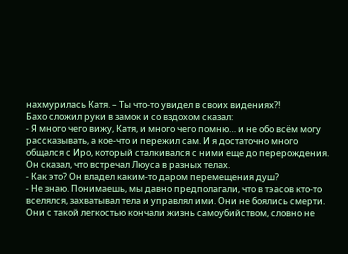нахмурилась Катя. – Ты что-то увидел в своих видениях?!
Бахо сложил руки в замок и со вздохом сказал:
- Я много чего вижу, Катя, и много чего помню… и не обо всём могу рассказывать, а кое-что и пережил сам. И я достаточно много общался с Иро, который сталкивался с ними еще до перерождения. Он сказал, что встречал Люуса в разных телах.
- Как это? Он владел каким-то даром перемещения душ?
- Не знаю. Понимаешь, мы давно предполагали, что в тэасов кто-то вселялся, захватывал тела и управлял ими. Они не боялись смерти. Они с такой легкостью кончали жизнь самоубийством, словно не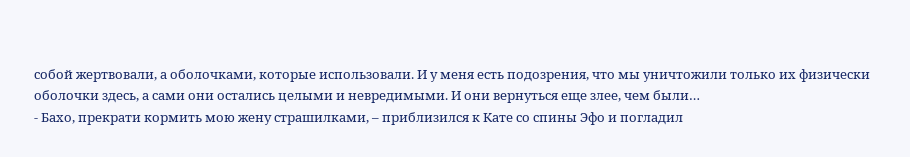собой жертвовали, а оболочками, которые использовали. И у меня есть подозрения, что мы уничтожили только их физически оболочки здесь, а сами они остались целыми и невредимыми. И они вернуться еще злее, чем были…
- Бахо, прекрати кормить мою жену страшилками, – приблизился к Кате со спины Эфо и погладил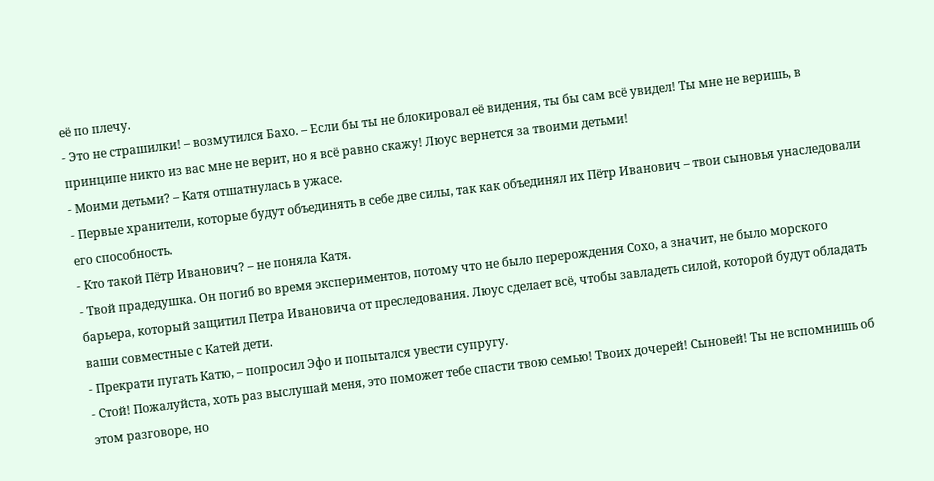её по плечу.
- Это не страшилки! – возмутился Бахо. – Если бы ты не блокировал её видения, ты бы сам всё увидел! Ты мне не веришь, в принципе никто из вас мне не верит, но я всё равно скажу! Люус вернется за твоими детьми!
- Моими детьми? – Катя отшатнулась в ужасе.
- Первые хранители, которые будут объединять в себе две силы, так как объединял их Пётр Иванович – твои сыновья унаследовали его способность.
- Кто такой Пётр Иванович? – не поняла Катя.
- Твой прадедушка. Он погиб во время экспериментов, потому что не было перерождения Сохо, а значит, не было морского барьера, который защитил Петра Ивановича от преследования. Люус сделает всё, чтобы завладеть силой, которой будут обладать ваши совместные с Катей дети.
- Прекрати пугать Катю, – попросил Эфо и попытался увести супругу.
- Стой! Пожалуйста, хоть раз выслушай меня, это поможет тебе спасти твою семью! Твоих дочерей! Сыновей! Ты не вспомнишь об этом разговоре, но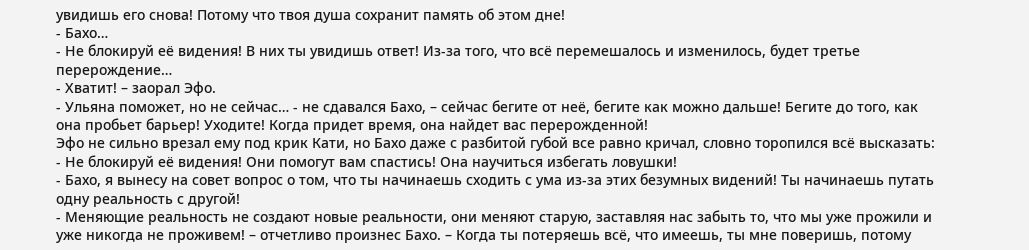увидишь его снова! Потому что твоя душа сохранит память об этом дне!
- Бахо…
- Не блокируй её видения! В них ты увидишь ответ! Из-за того, что всё перемешалось и изменилось, будет третье перерождение…
- Хватит! – заорал Эфо.
- Ульяна поможет, но не сейчас… - не сдавался Бахо, – сейчас бегите от неё, бегите как можно дальше! Бегите до того, как она пробьет барьер! Уходите! Когда придет время, она найдет вас перерожденной!
Эфо не сильно врезал ему под крик Кати, но Бахо даже с разбитой губой все равно кричал, словно торопился всё высказать:
- Не блокируй её видения! Они помогут вам спастись! Она научиться избегать ловушки!
- Бахо, я вынесу на совет вопрос о том, что ты начинаешь сходить с ума из-за этих безумных видений! Ты начинаешь путать одну реальность с другой!
- Меняющие реальность не создают новые реальности, они меняют старую, заставляя нас забыть то, что мы уже прожили и уже никогда не проживем! – отчетливо произнес Бахо. – Когда ты потеряешь всё, что имеешь, ты мне поверишь, потому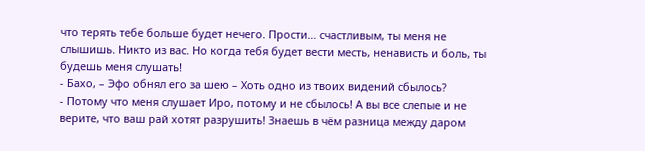что терять тебе больше будет нечего. Прости… счастливым, ты меня не слышишь. Никто из вас. Но когда тебя будет вести месть, ненависть и боль, ты будешь меня слушать!
- Бахо, – Эфо обнял его за шею – Хоть одно из твоих видений сбылось?
- Потому что меня слушает Иро, потому и не сбылось! А вы все слепые и не верите, что ваш рай хотят разрушить! Знаешь в чём разница между даром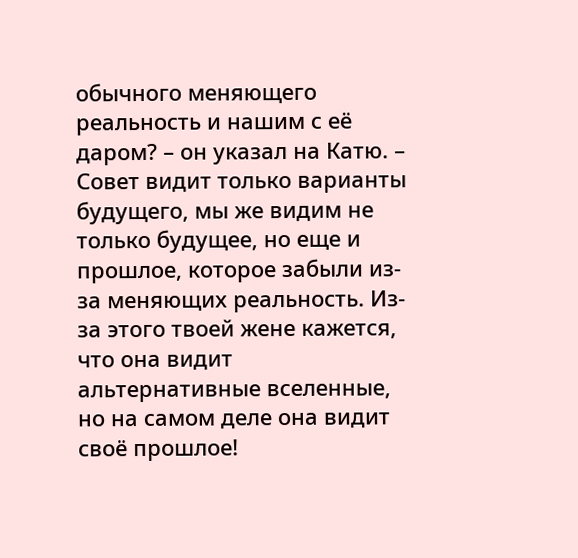обычного меняющего реальность и нашим с её даром? – он указал на Катю. – Совет видит только варианты будущего, мы же видим не только будущее, но еще и прошлое, которое забыли из-за меняющих реальность. Из-за этого твоей жене кажется, что она видит альтернативные вселенные, но на самом деле она видит своё прошлое!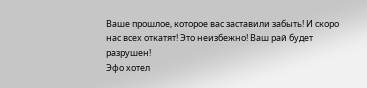Ваше прошлое, которое вас заставили забыть! И скоро нас всех откатят! Это неизбежно! Ваш рай будет разрушен!
Эфо хотел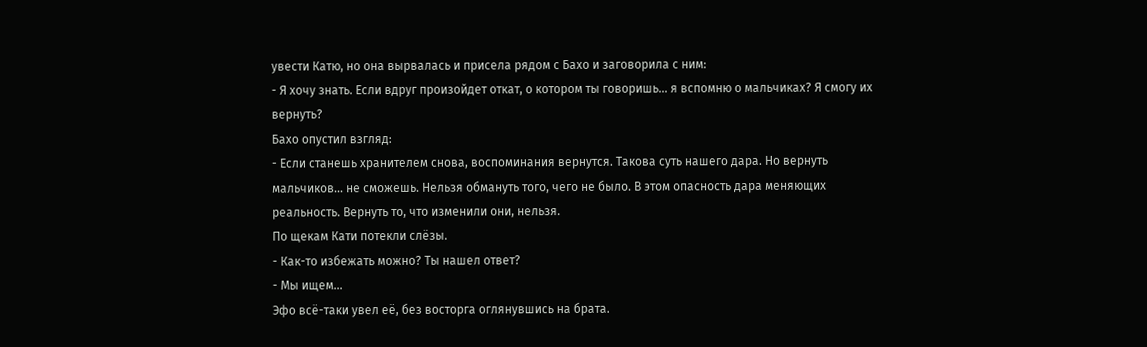увести Катю, но она вырвалась и присела рядом с Бахо и заговорила с ним:
- Я хочу знать. Если вдруг произойдет откат, о котором ты говоришь… я вспомню о мальчиках? Я смогу их вернуть?
Бахо опустил взгляд:
- Если станешь хранителем снова, воспоминания вернутся. Такова суть нашего дара. Но вернуть мальчиков… не сможешь. Нельзя обмануть того, чего не было. В этом опасность дара меняющих реальность. Вернуть то, что изменили они, нельзя.
По щекам Кати потекли слёзы.
- Как-то избежать можно? Ты нашел ответ?
- Мы ищем…
Эфо всё-таки увел её, без восторга оглянувшись на брата.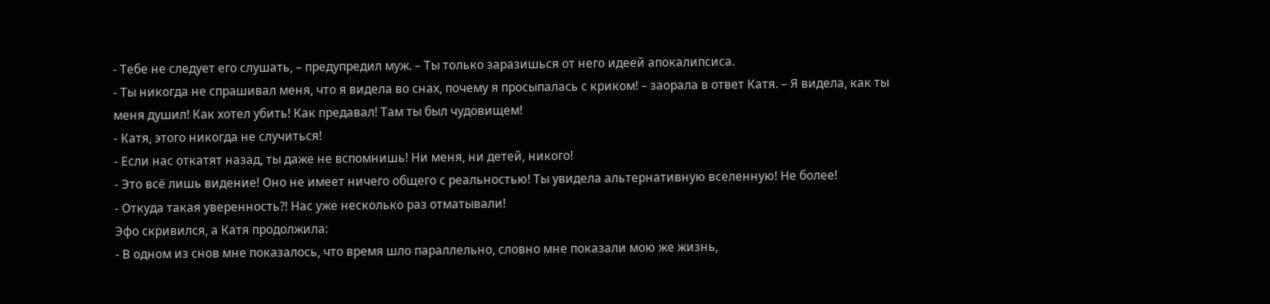- Тебе не следует его слушать, – предупредил муж. – Ты только заразишься от него идеей апокалипсиса.
- Ты никогда не спрашивал меня, что я видела во снах, почему я просыпалась с криком! – заорала в ответ Катя. – Я видела, как ты меня душил! Как хотел убить! Как предавал! Там ты был чудовищем!
- Катя, этого никогда не случиться!
- Если нас откатят назад, ты даже не вспомнишь! Ни меня, ни детей, никого!
- Это всё лишь видение! Оно не имеет ничего общего с реальностью! Ты увидела альтернативную вселенную! Не более!
- Откуда такая уверенность?! Нас уже несколько раз отматывали!
Эфо скривился, а Катя продолжила:
- В одном из снов мне показалось, что время шло параллельно, словно мне показали мою же жизнь,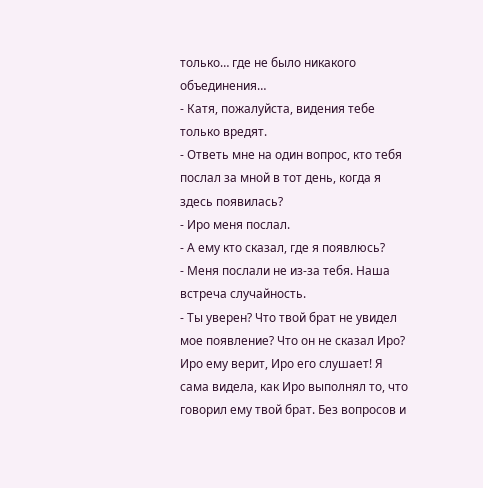только… где не было никакого объединения…
- Катя, пожалуйста, видения тебе только вредят.
- Ответь мне на один вопрос, кто тебя послал за мной в тот день, когда я здесь появилась?
- Иро меня послал.
- А ему кто сказал, где я появлюсь?
- Меня послали не из-за тебя. Наша встреча случайность.
- Ты уверен? Что твой брат не увидел мое появление? Что он не сказал Иро? Иро ему верит, Иро его слушает! Я сама видела, как Иро выполнял то, что говорил ему твой брат. Без вопросов и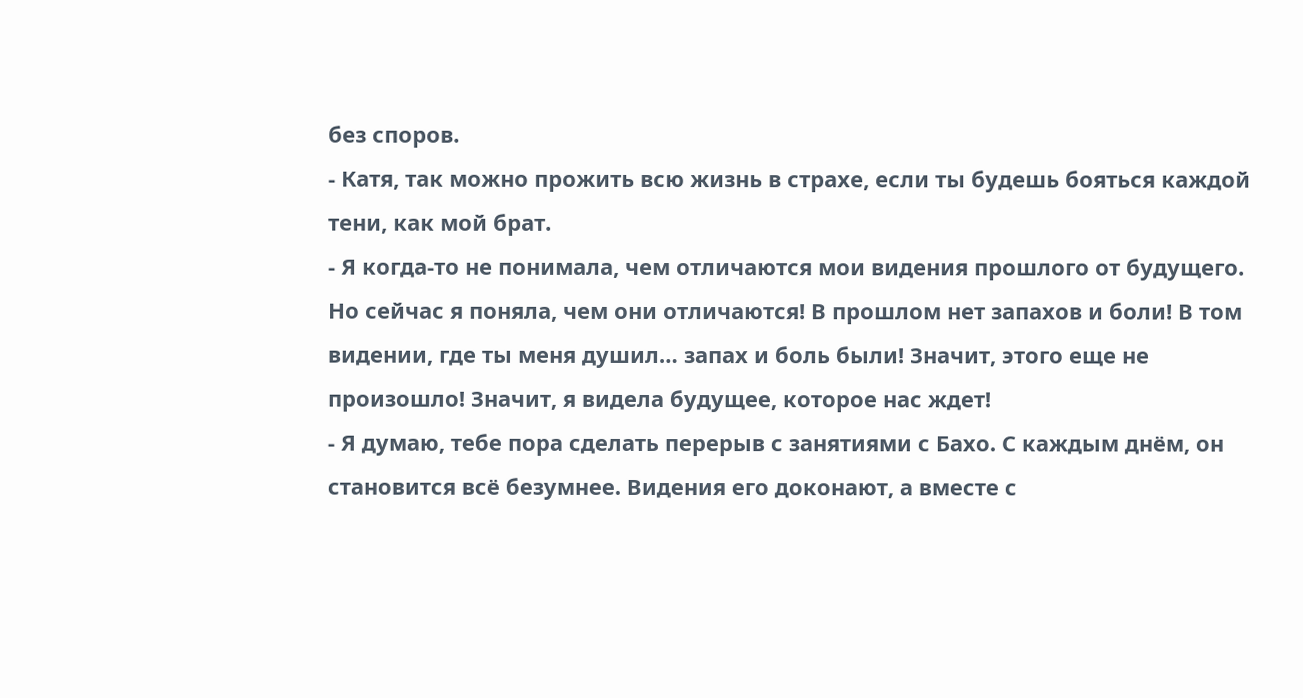без споров.
- Катя, так можно прожить всю жизнь в страхе, если ты будешь бояться каждой тени, как мой брат.
- Я когда-то не понимала, чем отличаются мои видения прошлого от будущего. Но сейчас я поняла, чем они отличаются! В прошлом нет запахов и боли! В том видении, где ты меня душил… запах и боль были! Значит, этого еще не произошло! Значит, я видела будущее, которое нас ждет!
- Я думаю, тебе пора сделать перерыв с занятиями с Бахо. С каждым днём, он становится всё безумнее. Видения его доконают, а вместе с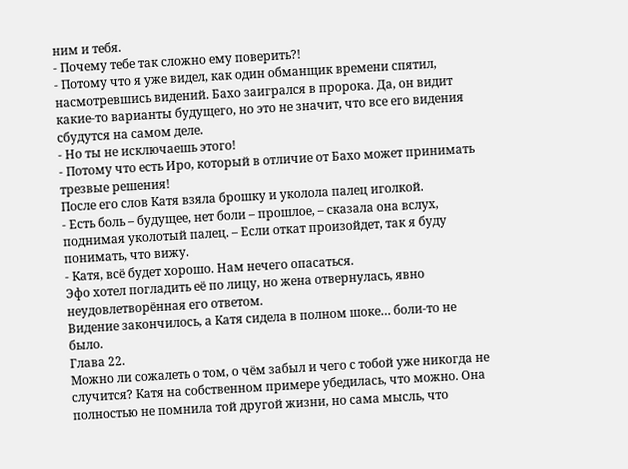ним и тебя.
- Почему тебе так сложно ему поверить?!
- Потому что я уже видел, как один обманщик времени спятил, насмотревшись видений. Бахо заигрался в пророка. Да, он видит какие-то варианты будущего, но это не значит, что все его видения сбудутся на самом деле.
- Но ты не исключаешь этого!
- Потому что есть Иро, который в отличие от Бахо может принимать трезвые решения!
После его слов Катя взяла брошку и уколола палец иголкой.
- Есть боль – будущее, нет боли – прошлое, – сказала она вслух, поднимая уколотый палец. – Если откат произойдет, так я буду понимать, что вижу.
- Катя, всё будет хорошо. Нам нечего опасаться.
Эфо хотел погладить её по лицу, но жена отвернулась, явно неудовлетворённая его ответом.
Видение закончилось, а Катя сидела в полном шоке… боли-то не было.
Глава 22.
Можно ли сожалеть о том, о чём забыл и чего с тобой уже никогда не случится? Катя на собственном примере убедилась, что можно. Она полностью не помнила той другой жизни, но сама мысль, что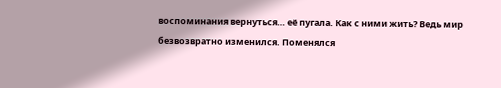воспоминания вернуться… её пугала. Как с ними жить? Ведь мир безвозвратно изменился. Поменялся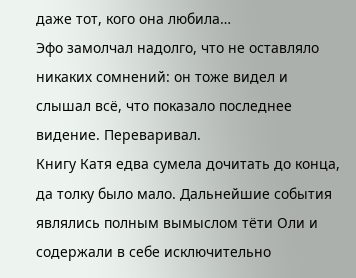даже тот, кого она любила…
Эфо замолчал надолго, что не оставляло никаких сомнений: он тоже видел и слышал всё, что показало последнее видение. Переваривал.
Книгу Катя едва сумела дочитать до конца, да толку было мало. Дальнейшие события являлись полным вымыслом тёти Оли и содержали в себе исключительно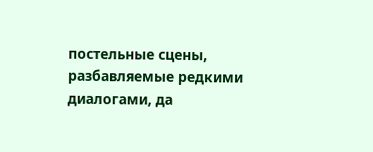постельные сцены, разбавляемые редкими диалогами, да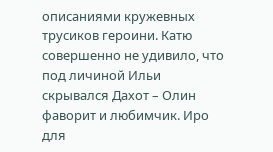описаниями кружевных трусиков героини. Катю совершенно не удивило, что под личиной Ильи скрывался Дахот – Олин фаворит и любимчик. Иро для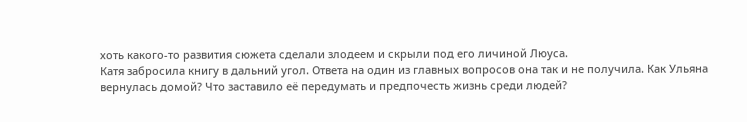хоть какого-то развития сюжета сделали злодеем и скрыли под его личиной Люуса.
Катя забросила книгу в дальний угол. Ответа на один из главных вопросов она так и не получила. Как Ульяна вернулась домой? Что заставило её передумать и предпочесть жизнь среди людей?